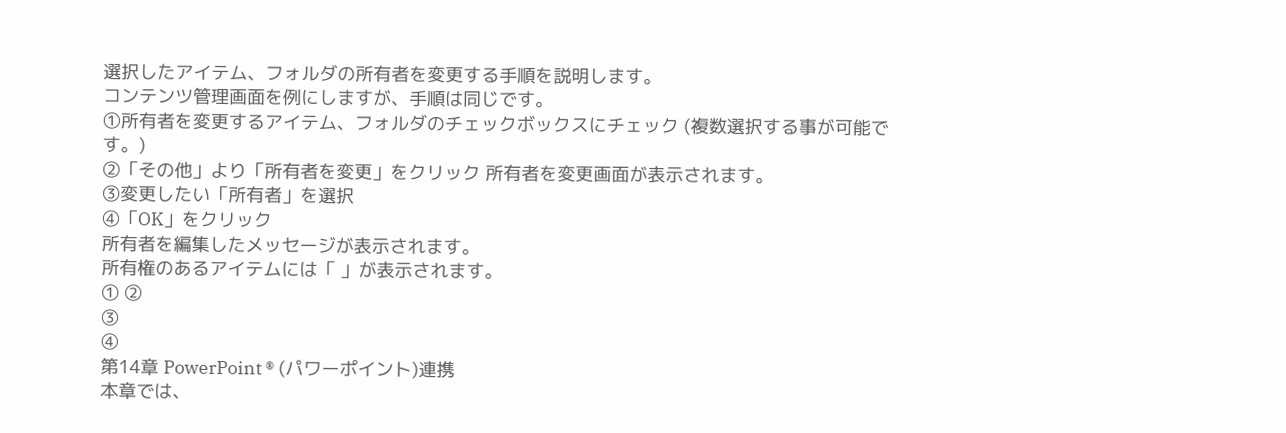選択したアイテム、フォルダの所有者を変更する手順を説明します。
コンテンツ管理画面を例にしますが、手順は同じです。
①所有者を変更するアイテム、フォルダのチェックボックスにチェック (複数選択する事が可能です。)
②「その他」より「所有者を変更」をクリック 所有者を変更画面が表示されます。
③変更したい「所有者」を選択
④「OK」をクリック
所有者を編集したメッセージが表示されます。
所有権のあるアイテムには「 」が表示されます。
① ②
③
④
第14章 PowerPoint ® (パワーポイント)連携
本章では、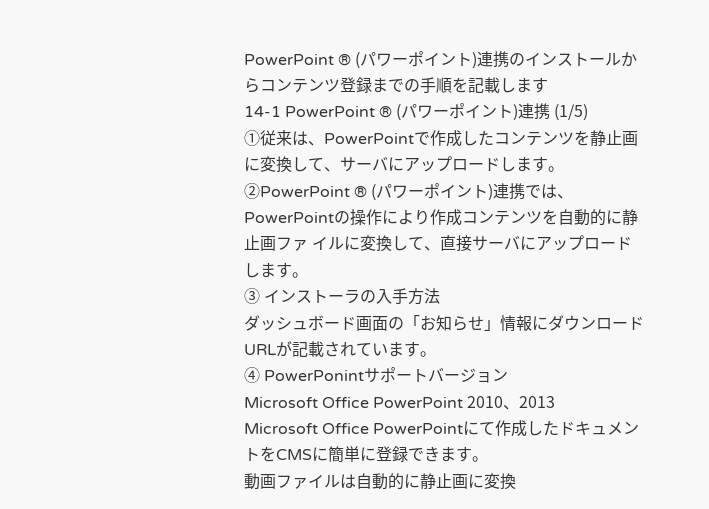PowerPoint ® (パワーポイント)連携のインストールからコンテンツ登録までの手順を記載します
14-1 PowerPoint ® (パワーポイント)連携 (1/5)
①従来は、PowerPointで作成したコンテンツを静止画に変換して、サーバにアップロードします。
②PowerPoint ® (パワーポイント)連携では、PowerPointの操作により作成コンテンツを自動的に静止画ファ イルに変換して、直接サーバにアップロードします。
③ インストーラの入手方法
ダッシュボード画面の「お知らせ」情報にダウンロードURLが記載されています。
④ PowerPonintサポートバージョン
Microsoft Office PowerPoint 2010、2013
Microsoft Office PowerPointにて作成したドキュメントをCMSに簡単に登録できます。
動画ファイルは自動的に静止画に変換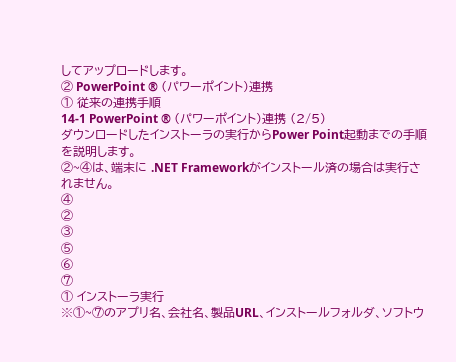してアップロードします。
② PowerPoint ® (パワーポイント)連携
① 従来の連携手順
14-1 PowerPoint ® (パワーポイント)連携 (2/5)
ダウンロードしたインストーラの実行からPower Point起動までの手順を説明します。
②~④は、端末に .NET Frameworkがインストール済の場合は実行されません。
④
②
③
⑤
⑥
⑦
① インストーラ実行
※①~⑦のアプリ名、会社名、製品URL、インストールフォルダ、ソフトウ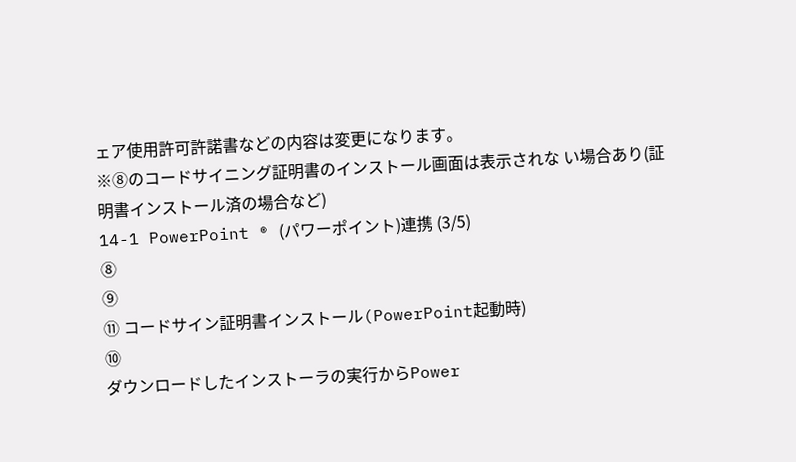ェア使用許可許諾書などの内容は変更になります。
※⑧のコードサイニング証明書のインストール画面は表示されな い場合あり(証明書インストール済の場合など)
14-1 PowerPoint ® (パワーポイント)連携 (3/5)
⑧
⑨
⑪ コードサイン証明書インストール(PowerPoint起動時)
⑩
ダウンロードしたインストーラの実行からPower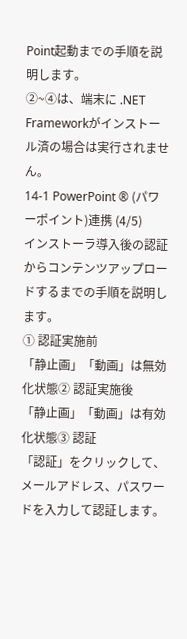Point起動までの手順を説明します。
②~④は、端末に .NET Frameworkがインストール済の場合は実行されません。
14-1 PowerPoint ® (パワーポイント)連携 (4/5)
インストーラ導入後の認証からコンテンツアップロードするまでの手順を説明します。
① 認証実施前
「静止画」「動画」は無効化状態② 認証実施後
「静止画」「動画」は有効化状態③ 認証
「認証」をクリックして、メールアドレス、パスワードを入力して認証します。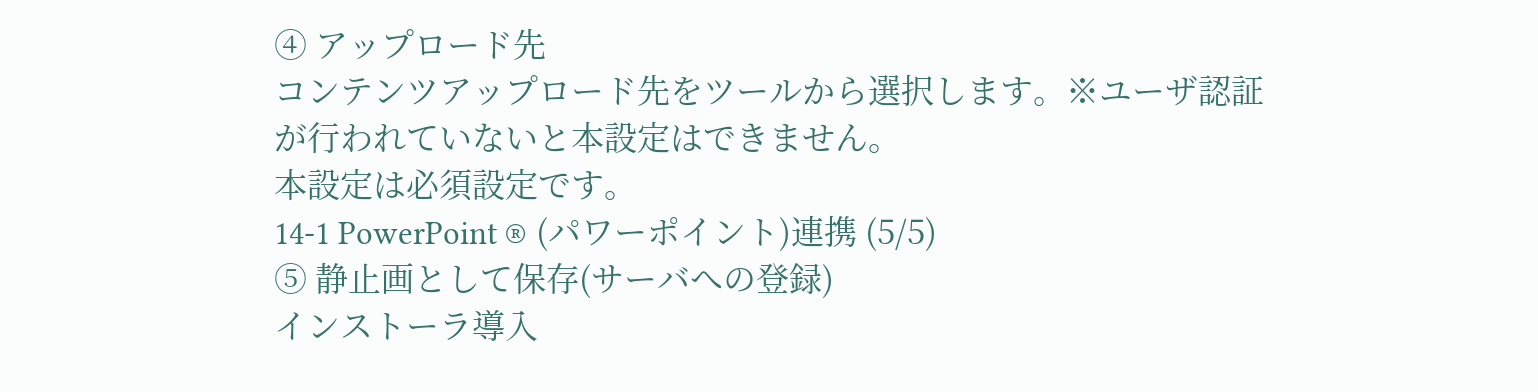④ アップロード先
コンテンツアップロード先をツールから選択します。※ユーザ認証が行われていないと本設定はできません。
本設定は必須設定です。
14-1 PowerPoint ® (パワーポイント)連携 (5/5)
⑤ 静止画として保存(サーバへの登録)
インストーラ導入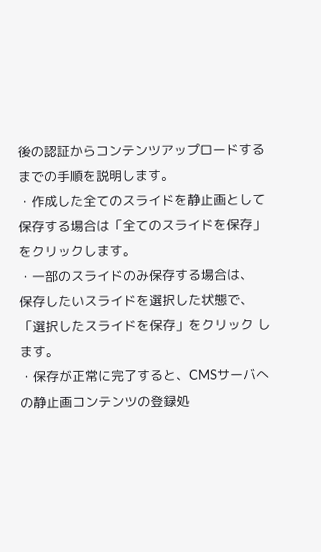後の認証からコンテンツアップロードするまでの手順を説明します。
・作成した全てのスライドを静止画として 保存する場合は「全てのスライドを保存」
をクリックします。
・一部のスライドのみ保存する場合は、
保存したいスライドを選択した状態で、
「選択したスライドを保存」をクリック します。
・保存が正常に完了すると、CMSサーバへ の静止画コンテンツの登録処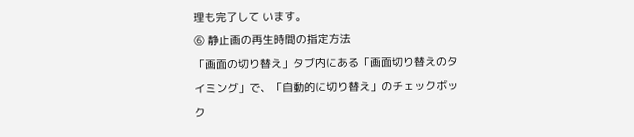理も完了して います。
⑥ 静止画の再生時間の指定方法
「画面の切り替え」タブ内にある「画面切り替えのタ イミング」で、「自動的に切り替え」のチェックボッ ク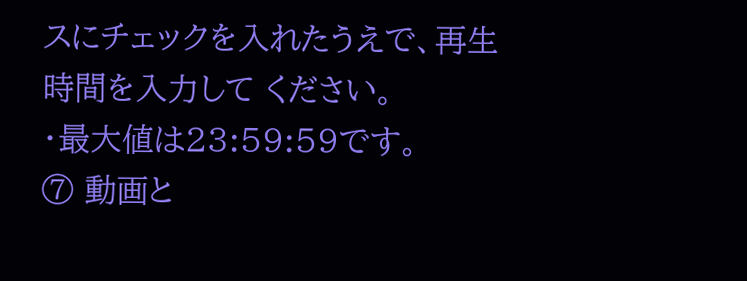スにチェックを入れたうえで、再生時間を入力して ください。
・最大値は23:59:59です。
⑦ 動画と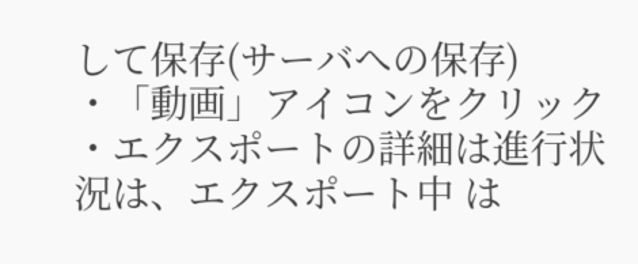して保存(サーバへの保存)
・「動画」アイコンをクリック
・エクスポートの詳細は進行状況は、エクスポート中 は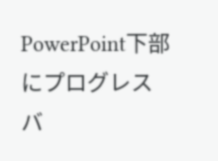PowerPoint下部にプログレスバ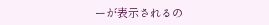ーが表示されるの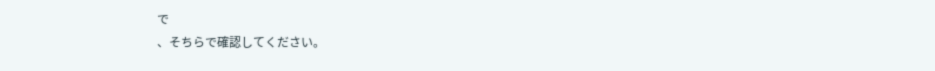で
、そちらで確認してください。